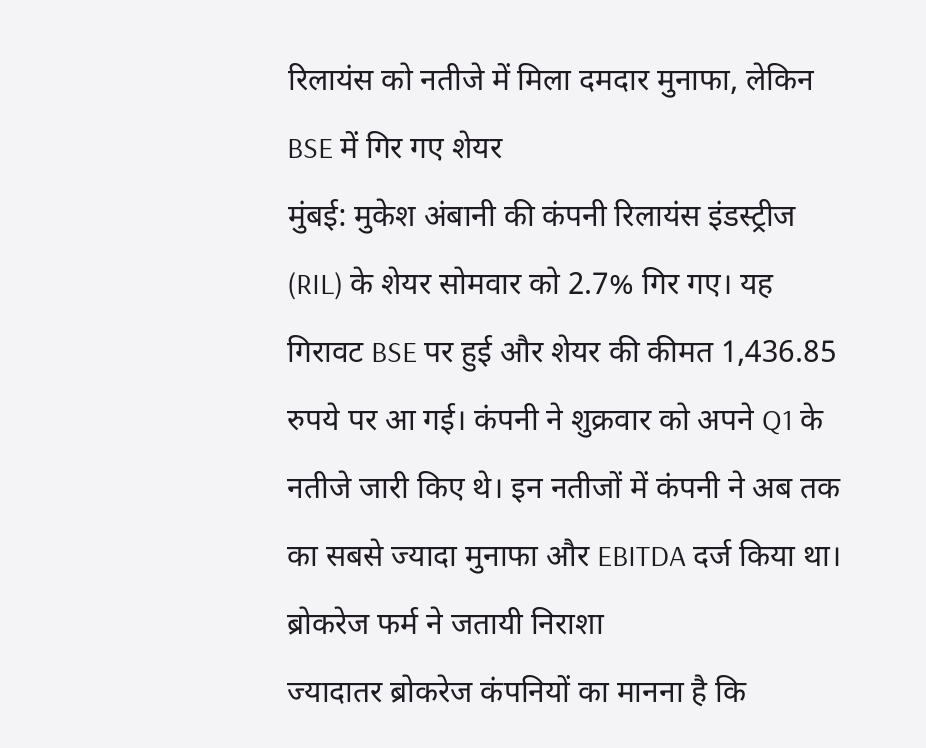रिलायंस को नतीजे में मिला दमदार मुनाफा, लेकिन BSE में गिर गए शेयर
मुंबई: मुकेश अंबानी की कंपनी रिलायंस इंडस्ट्रीज (RIL) के शेयर सोमवार को 2.7% गिर गए। यह गिरावट BSE पर हुई और शेयर की कीमत 1,436.85 रुपये पर आ गई। कंपनी ने शुक्रवार को अपने Q1 के नतीजे जारी किए थे। इन नतीजों में कंपनी ने अब तक का सबसे ज्यादा मुनाफा और EBITDA दर्ज किया था।
ब्रोकरेज फर्म ने जतायी निराशा
ज्यादातर ब्रोकरेज कंपनियों का मानना है कि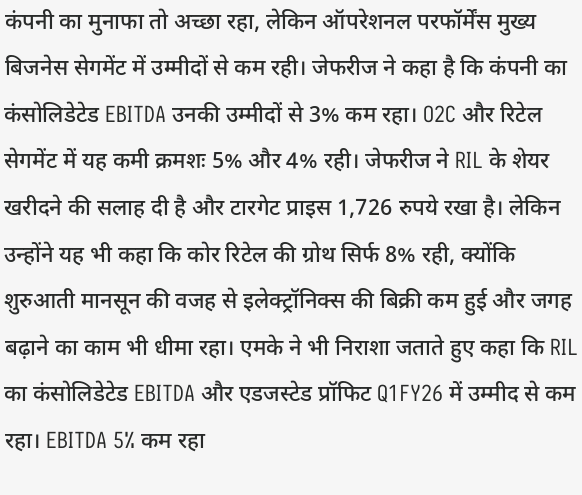कंपनी का मुनाफा तो अच्छा रहा, लेकिन ऑपरेशनल परफॉर्मेंस मुख्य बिजनेस सेगमेंट में उम्मीदों से कम रही। जेफरीज ने कहा है कि कंपनी का कंसोलिडेटेड EBITDA उनकी उम्मीदों से 3% कम रहा। O2C और रिटेल सेगमेंट में यह कमी क्रमशः 5% और 4% रही। जेफरीज ने RIL के शेयर खरीदने की सलाह दी है और टारगेट प्राइस 1,726 रुपये रखा है। लेकिन उन्होंने यह भी कहा कि कोर रिटेल की ग्रोथ सिर्फ 8% रही, क्योंकि शुरुआती मानसून की वजह से इलेक्ट्रॉनिक्स की बिक्री कम हुई और जगह बढ़ाने का काम भी धीमा रहा। एमके ने भी निराशा जताते हुए कहा कि RIL का कंसोलिडेटेड EBITDA और एडजस्टेड प्रॉफिट Q1FY26 में उम्मीद से कम रहा। EBITDA 5% कम रहा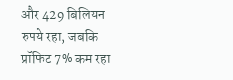और 429 बिलियन रुपये रहा, जबकि प्रॉफिट 7% कम रहा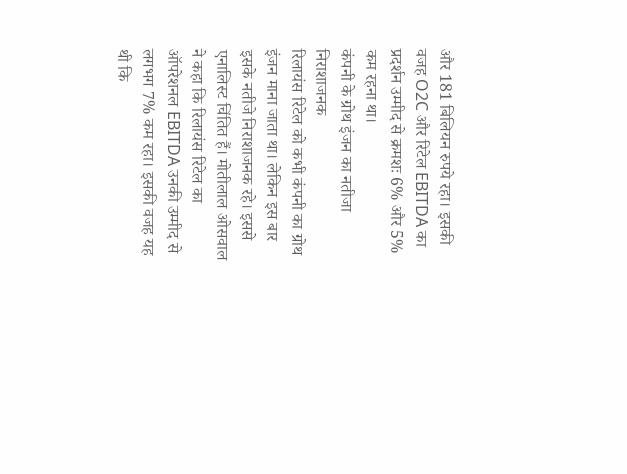और 181 बिलियन रुपये रहा। इसकी वजह O2C और रिटेल EBITDA का प्रदर्शन उम्मीद से क्रमशः 6% और 5% कम रहना था।
कंपनी के ग्रोथ इंजन का नतीजा निराशाजनक
रिलायंस रिटेल को कभी कंपनी का ग्रोथ इंजन माना जाता था। लेकिन इस बार इसके नतीजे निराशाजनक रहे। इससे एनालिस्ट चिंतित हैं। मोतीलाल ओसवाल ने कहा कि रिलायंस रिटेल का ऑपरेशनल EBITDA उनकी उम्मीद से लगभग 7% कम रहा। इसकी वजह यह थी कि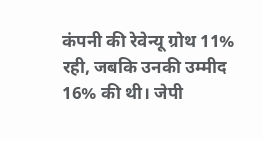कंपनी की रेवेन्यू ग्रोथ 11% रही, जबकि उनकी उम्मीद 16% की थी। जेपी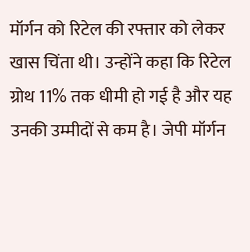मॉर्गन को रिटेल की रफ्तार को लेकर खास चिंता थी। उन्होंने कहा कि रिटेल ग्रोथ 11% तक धीमी हो गई है और यह उनकी उम्मीदों से कम है। जेपी मॉर्गन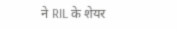ने RIL के शेयर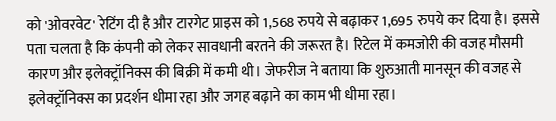को 'ओवरवेट' रेटिंग दी है और टारगेट प्राइस को 1,568 रुपये से बढ़ाकर 1,695 रुपये कर दिया है। इससे पता चलता है कि कंपनी को लेकर सावधानी बरतने की जरूरत है। रिटेल में कमजोरी की वजह मौसमी कारण और इलेक्ट्रॉनिक्स की बिक्री में कमी थी। जेफरीज ने बताया कि शुरुआती मानसून की वजह से इलेक्ट्रॉनिक्स का प्रदर्शन धीमा रहा और जगह बढ़ाने का काम भी धीमा रहा।